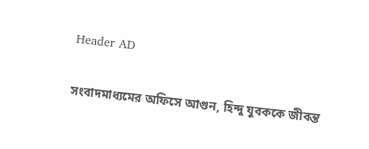Header AD

সংবাদমাধ্যমের অফিসে আগুন, হিন্দু যুবককে জীবন্ত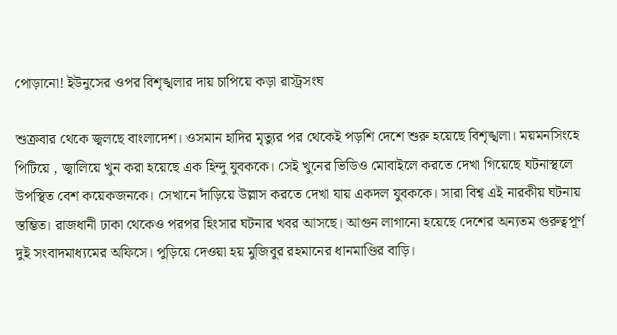পোড়ানো! ইউনুসের ওপর বিশৃঙ্খলার দায় চাপিয়ে কড়া রাস্ট্রসংঘ

শুক্রবার থেকে জ্বলছে বাংলাদেশ। ওসমান হাদির মৃত্যুর পর থেকেই পড়শি দেশে শুরু হয়েছে বিশৃঙ্খলা। ময়মনসিংহে পিটিয়ে , জ্বালিয়ে খুন করা হয়েছে এক হিন্দু যুবককে। সেই খুনের ভিডিও মোবাইলে করতে দেখা গিয়েছে ঘটনাস্থলে উপস্থিত বেশ কয়েকজনকে। সেখানে দাঁড়িয়ে উল্লাস করতে দেখা যায় একদল যুবককে। সারা বিশ্ব এই নারকীয় ঘটনায় স্তম্ভিত। রাজধানী ঢাকা থেকেও পরপর হিংসার ঘটনার খবর আসছে। আগুন লাগানো হয়েছে দেশের অন্যতম গুরুত্বপূর্ণ দুই সংবাদমাধ্যমের অফিসে। পুড়িয়ে দেওয়া হয় মুজিবুর রহমানের ধানমাণ্ডির বাড়ি।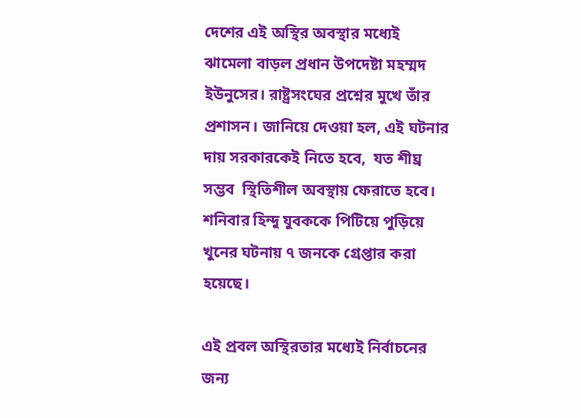দেশের এই অস্থির অবস্থার মধ্যেই ঝামেলা বাড়ল প্রধান উপদেষ্টা মহম্মদ ইউনুসের। রাষ্ট্রসংঘের প্রশ্নের মুখে তাঁর প্রশাসন। জানিয়ে দেওয়া হল, এই ঘটনার দায় সরকারকেই নিতে হবে,  যত শীঘ্র সম্ভব  স্থিতিশীল অবস্থায় ফেরাতে হবে। শনিবার হিন্দু যুবককে পিটিয়ে পুড়িয়ে খুনের ঘটনায় ৭ জনকে গ্রেপ্তার করা হয়েছে।

এই প্রবল অস্থিরতার মধ্যেই নির্বাচনের জন্য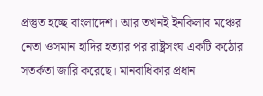প্রস্তুত হচ্ছে বাংলাদেশ। আর তখনই ইনকিলাব মঞ্চের নেতা ওসমান হাদির হত্যার পর রাষ্ট্রসংঘ একটি কঠোর সতর্কতা জারি করেছে। মানবাধিকার প্রধান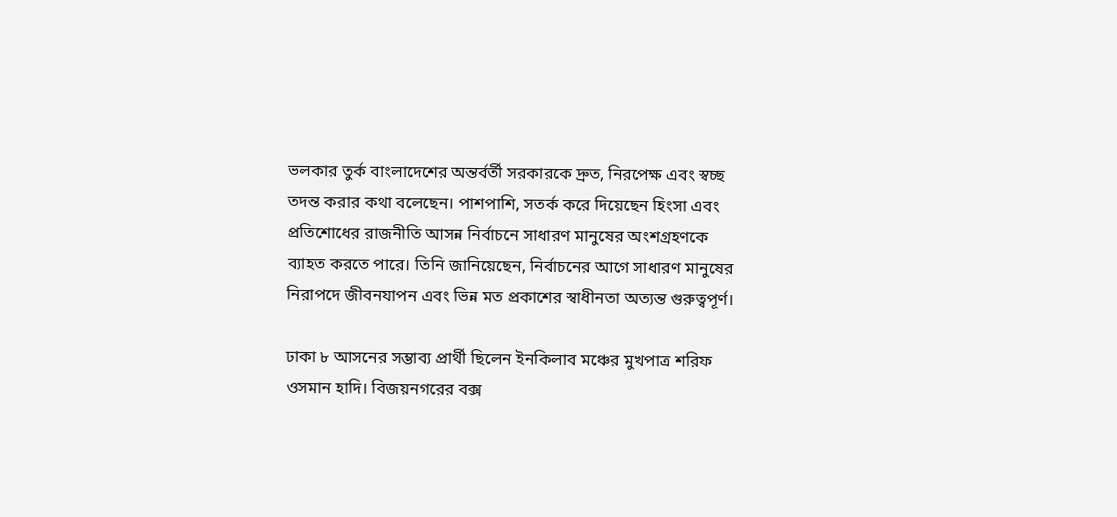ভলকার তুর্ক বাংলাদেশের অন্তর্বর্তী সরকারকে দ্রুত, নিরপেক্ষ এবং স্বচ্ছ তদন্ত করার কথা বলেছেন। পাশপাশি, সতর্ক করে দিয়েছেন হিংসা এবং প্রতিশোধের রাজনীতি আসন্ন নির্বাচনে সাধারণ মানুষের অংশগ্রহণকে ব্যাহত করতে পারে। তিনি জানিয়েছেন, নির্বাচনের আগে সাধারণ মানুষের নিরাপদে জীবনযাপন এবং ভিন্ন মত প্রকাশের স্বাধীনতা অত্যন্ত গুরুত্বপূর্ণ।

ঢাকা ৮ আসনের সম্ভাব্য প্রার্থী ছিলেন ইনকিলাব মঞ্চের মুখপাত্র শরিফ ওসমান হাদি। বিজয়নগরের বক্স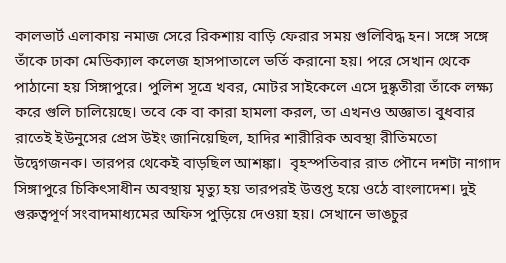কালভার্ট এলাকায় নমাজ সেরে রিকশায় বাড়ি ফেরার সময় গুলিবিদ্ধ হন। সঙ্গে সঙ্গে তাঁকে ঢাকা মেডিক্যাল কলেজ হাসপাতালে ভর্তি করানো হয়। পরে সেখান থেকে পাঠানো হয় সিঙ্গাপুরে। পুলিশ সূত্রে খবর, মোটর সাইকেলে এসে দুষ্কৃতীরা তাঁকে লক্ষ্য করে গুলি চালিয়েছে। তবে কে বা কারা হামলা করল, তা এখনও অজ্ঞাত। বুধবার রাতেই ইউনুসের প্রেস উইং জানিয়েছিল, হাদির শারীরিক অবস্থা রীতিমতো উদ্বেগজনক। তারপর থেকেই বাড়ছিল আশঙ্কা।  বৃহস্পতিবার রাত পৌনে দশটা নাগাদ সিঙ্গাপুরে চিকিৎসাধীন অবস্থায় মৃত্যু হয় তারপরই উত্তপ্ত হয়ে ওঠে বাংলাদেশ। দুই গুরুত্বপূর্ণ সংবাদমাধ্যমের অফিস পুড়িয়ে দেওয়া হয়। সেখানে ভাঙচুর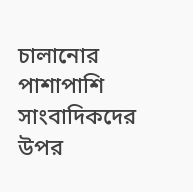চালানোর পাশাপাশি সাংবাদিকদের উপর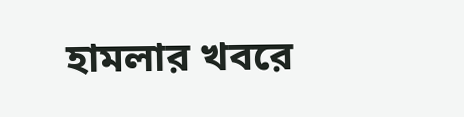হামলার খবরে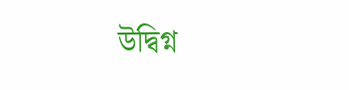উদ্বিগ্ন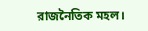রাজনৈতিক মহল।